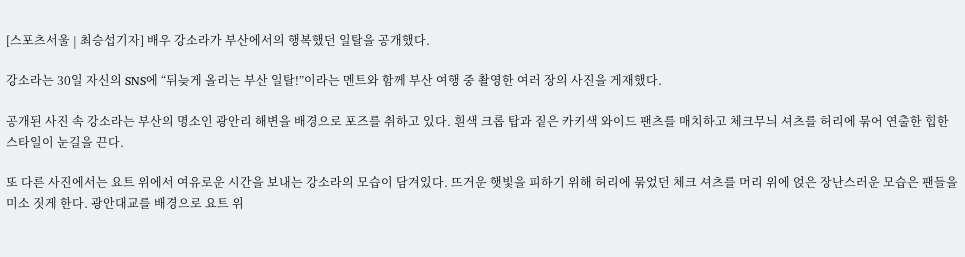[스포츠서울 | 최승섭기자] 배우 강소라가 부산에서의 행복했던 일탈을 공개했다.

강소라는 30일 자신의 SNS에 “뒤늦게 올리는 부산 일탈!”이라는 멘트와 함께 부산 여행 중 촬영한 여러 장의 사진을 게재했다.

공개된 사진 속 강소라는 부산의 명소인 광안리 해변을 배경으로 포즈를 취하고 있다. 흰색 크롭 탑과 짙은 카키색 와이드 팬츠를 매치하고 체크무늬 셔츠를 허리에 묶어 연출한 힙한 스타일이 눈길을 끈다.

또 다른 사진에서는 요트 위에서 여유로운 시간을 보내는 강소라의 모습이 담겨있다. 뜨거운 햇빛을 피하기 위해 허리에 묶었던 체크 셔츠를 머리 위에 얹은 장난스러운 모습은 팬들을 미소 짓게 한다. 광안대교를 배경으로 요트 위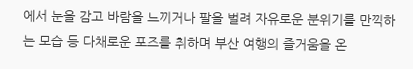에서 눈을 감고 바람을 느끼거나 팔을 벌려 자유로운 분위기를 만끽하는 모습 등 다채로운 포즈를 취하며 부산 여행의 즐거움을 온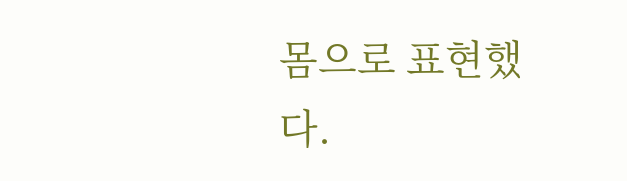몸으로 표현했다.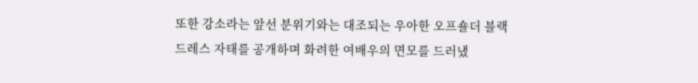또한 강소라는 앞선 분위기와는 대조되는 우아한 오프숄더 블랙 드레스 자태를 공개하며 화려한 여배우의 면모를 드러냈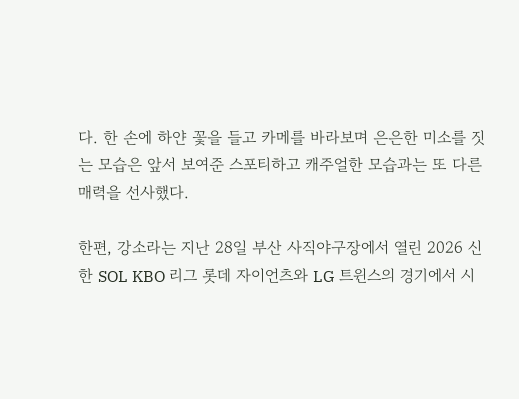다. 한 손에 하얀 꽃을 들고 카메를 바라보며 은은한 미소를 짓는 모습은 앞서 보여준 스포티하고 캐주얼한 모습과는 또 다른 매력을 선사했다.

한편, 강소라는 지난 28일 부산 사직야구장에서 열린 2026 신한 SOL KBO 리그 롯데 자이언츠와 LG 트윈스의 경기에서 시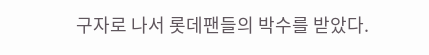구자로 나서 롯데팬들의 박수를 받았다.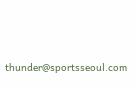thunder@sportsseoul.com